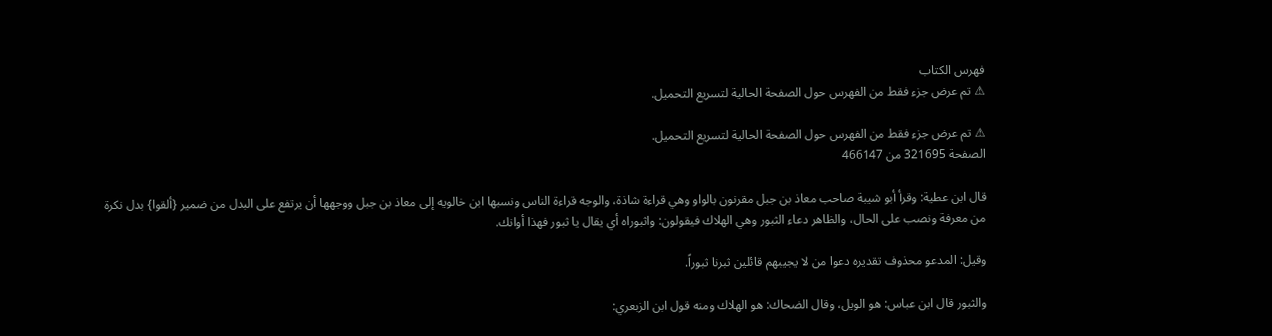فهرس الكتاب
⚠ تم عرض جزء فقط من الفهرس حول الصفحة الحالية لتسريع التحميل.

⚠ تم عرض جزء فقط من الفهرس حول الصفحة الحالية لتسريع التحميل.
الصفحة 321695 من 466147

قال ابن عطية: وقرأ أبو شيبة صاحب معاذ بن جبل مقرنون بالواو وهي قراءة شاذة، والوجه قراءة الناس ونسبها ابن خالويه إلى معاذ بن جبل ووجهها أن يرتفع على البدل من ضمير {ألقوا} بدل نكرة من معرفة ونصب على الحال، والظاهر دعاء الثبور وهي الهلاك فيقولون: واثبوراه أي يقال يا ثبور فهذا أوانك.

وقيل: المدعو محذوف تقديره دعوا من لا يجيبهم قائلين ثبرنا ثبوراً.

والثبور قال ابن عباس: هو الويل، وقال الضحاك: هو الهلاك ومنه قول ابن الزبعري: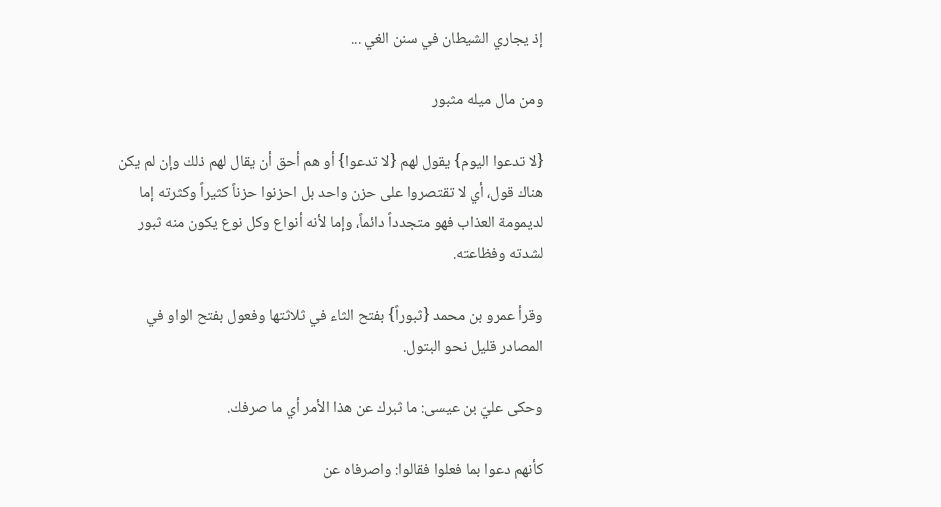إذ يجاري الشيطان في سنن الغي ...

ومن مال ميله مثبور

{لا تدعوا اليوم} يقول لهم {لا تدعوا} أو هم أحق أن يقال لهم ذلك وإن لم يكن هناك قول، أي لا تقتصروا على حزن واحد بل احزنوا حزناً كثيراً وكثرته إما لديمومة العذاب فهو متجدداً دائماً، وإما لأنه أنواع وكل نوع يكون منه ثبور لشدته وفظاعته.

وقرأ عمرو بن محمد {ثبوراً} بفتح الثاء في ثلاثتها وفعول بفتح الواو في المصادر قليل نحو البتول.

وحكى عليّ بن عيسى: ما ثبرك عن هذا الأمر أي ما صرفك.

كأنهم دعوا بما فعلوا فقالوا: واصرفاه عن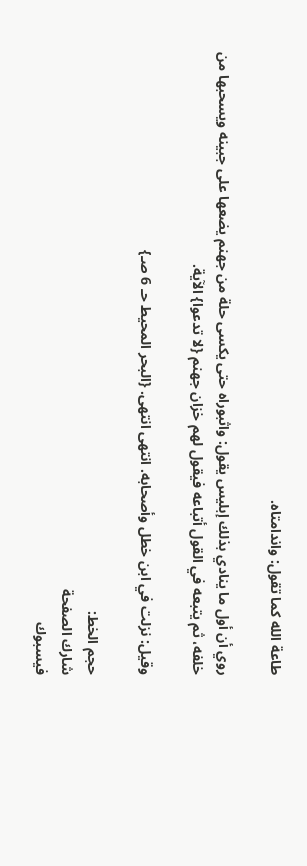طاعة الله كما تقول: واندامتاه.

روي أن أول ما ينادي بذلك إبليس يقول: واثبوراه حتى يكسى حلة من جهنم يضعها على جبينه ويسحبها من خلفه، ثم يتبعه في القول أتباعه فيقول لهم خزان جهنم {لا تدعوا} الآية.

وقيل: نزلت في ابن خطل وأصحابه. انتهى انتهى. {البحر المحيط حـ 6 صـ}

حجم الخط:
شارك الصفحة
فيسبوك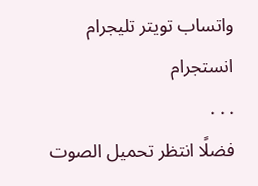واتساب تويتر تليجرام انستجرام
. . .
فضلًا انتظر تحميل الصوت